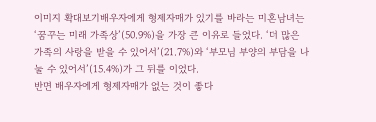이미지 확대보기배우자에게 형제자매가 있기를 바라는 미혼남녀는 ‘꿈꾸는 미래 가족상’(50.9%)을 가장 큰 이유로 들었다. ‘더 많은 가족의 사랑을 받을 수 있어서’(21.7%)와 ‘부모님 부양의 부담을 나눌 수 있어서’(15.4%)가 그 뒤를 이었다.
반면 배우자에게 형제자매가 없는 것이 좋다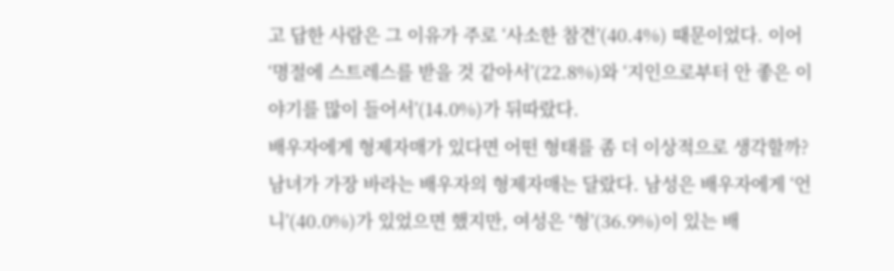고 답한 사람은 그 이유가 주로 ‘사소한 참견’(40.4%) 때문이었다. 이어 ‘명절에 스트레스를 받을 것 같아서’(22.8%)와 ‘지인으로부터 안 좋은 이야기를 많이 들어서’(14.0%)가 뒤따랐다.
배우자에게 형제자매가 있다면 어떤 형태를 좀 더 이상적으로 생각할까?
남녀가 가장 바라는 배우자의 형제자매는 달랐다. 남성은 배우자에게 ‘언니’(40.0%)가 있었으면 했지만, 여성은 ‘형’(36.9%)이 있는 배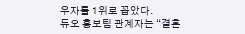우자를 1위로 꼽았다.
듀오 홍보팀 관계자는 “결혼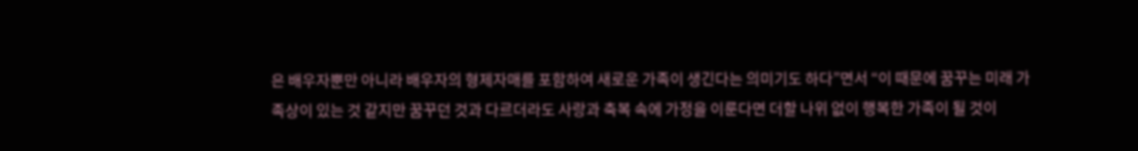은 배우자뿐만 아니라 배우자의 형제자매를 포함하여 새로운 가족이 생긴다는 의미기도 하다”면서 “이 때문에 꿈꾸는 미래 가족상이 있는 것 같지만 꿈꾸던 것과 다르더라도 사랑과 축복 속에 가정을 이룬다면 더할 나위 없이 행복한 가족이 될 것이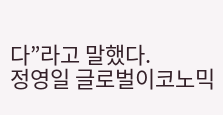다”라고 말했다.
정영일 글로벌이코노믹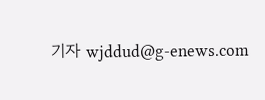기자 wjddud@g-enews.com